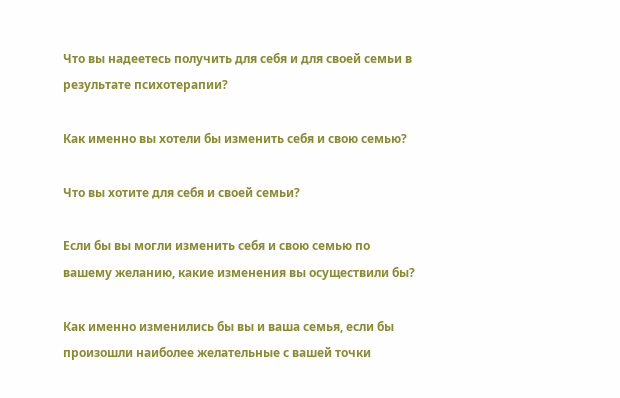Что вы надеетесь получить для себя и для своей семьи в результате психотерапии?

Как именно вы хотели бы изменить себя и свою семью?

Что вы хотите для себя и своей семьи?

Если бы вы могли изменить себя и свою семью по вашему желанию, какие изменения вы осуществили бы?

Как именно изменились бы вы и ваша семья, если бы произошли наиболее желательные с вашей точки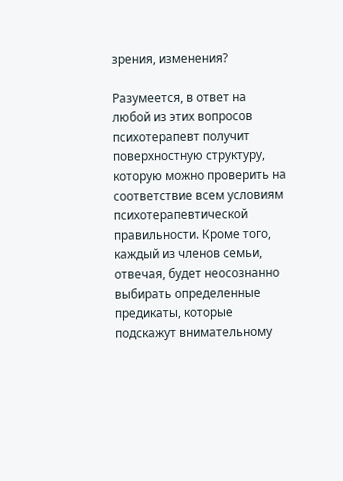зрения, изменения?

Разумеется, в ответ на любой из этих вопросов психотерапевт получит поверхностную структуру, которую можно проверить на соответствие всем условиям психотерапевтической правильности. Кроме того, каждый из членов семьи, отвечая, будет неосознанно выбирать определенные предикаты, которые подскажут внимательному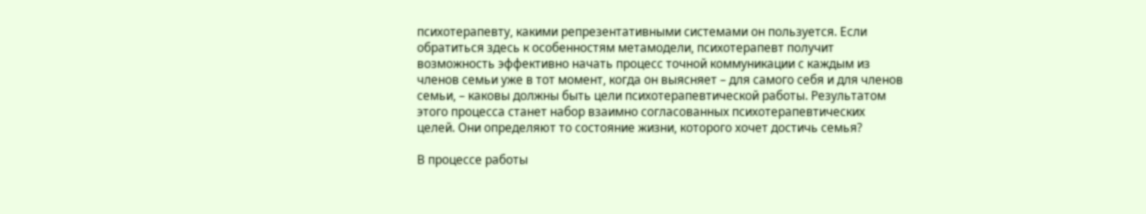психотерапевту, какими репрезентативными системами он пользуется. Если обратиться здесь к особенностям метамодели, психотерапевт получит возможность эффективно начать процесс точной коммуникации с каждым из членов семьи уже в тот момент, когда он выясняет – для самого себя и для членов семьи, – каковы должны быть цели психотерапевтической работы. Результатом этого процесса станет набор взаимно согласованных психотерапевтических целей. Они определяют то состояние жизни, которого хочет достичь семья?

В процессе работы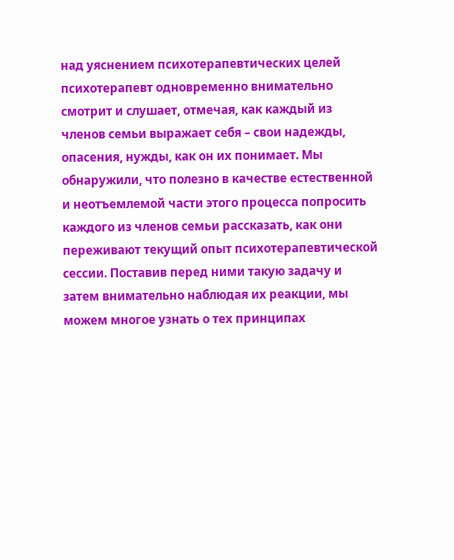над уяснением психотерапевтических целей психотерапевт одновременно внимательно смотрит и слушает, отмечая, как каждый из членов семьи выражает себя – свои надежды, опасения, нужды, как он их понимает. Мы обнаружили, что полезно в качестве естественной и неотъемлемой части этого процесса попросить каждого из членов семьи рассказать, как они переживают текущий опыт психотерапевтической сессии. Поставив перед ними такую задачу и затем внимательно наблюдая их реакции, мы можем многое узнать о тех принципах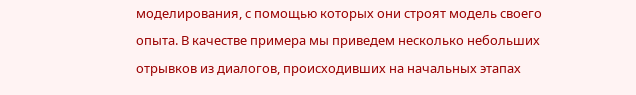моделирования, с помощью которых они строят модель своего опыта. В качестве примера мы приведем несколько небольших отрывков из диалогов, происходивших на начальных этапах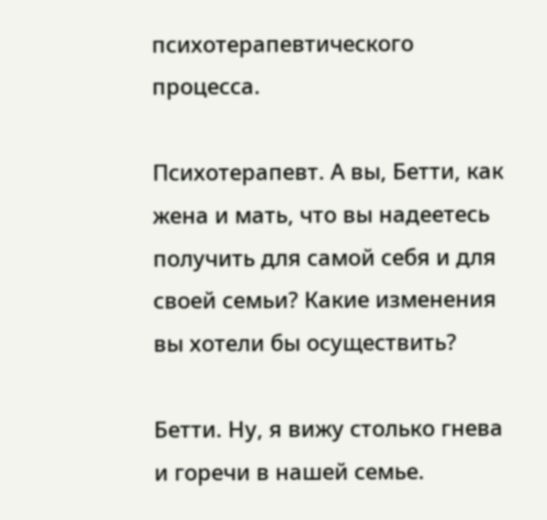психотерапевтического процесса.

Психотерапевт. А вы, Бетти, как жена и мать, что вы надеетесь получить для самой себя и для своей семьи? Какие изменения вы хотели бы осуществить?

Бетти. Ну, я вижу столько гнева и горечи в нашей семье.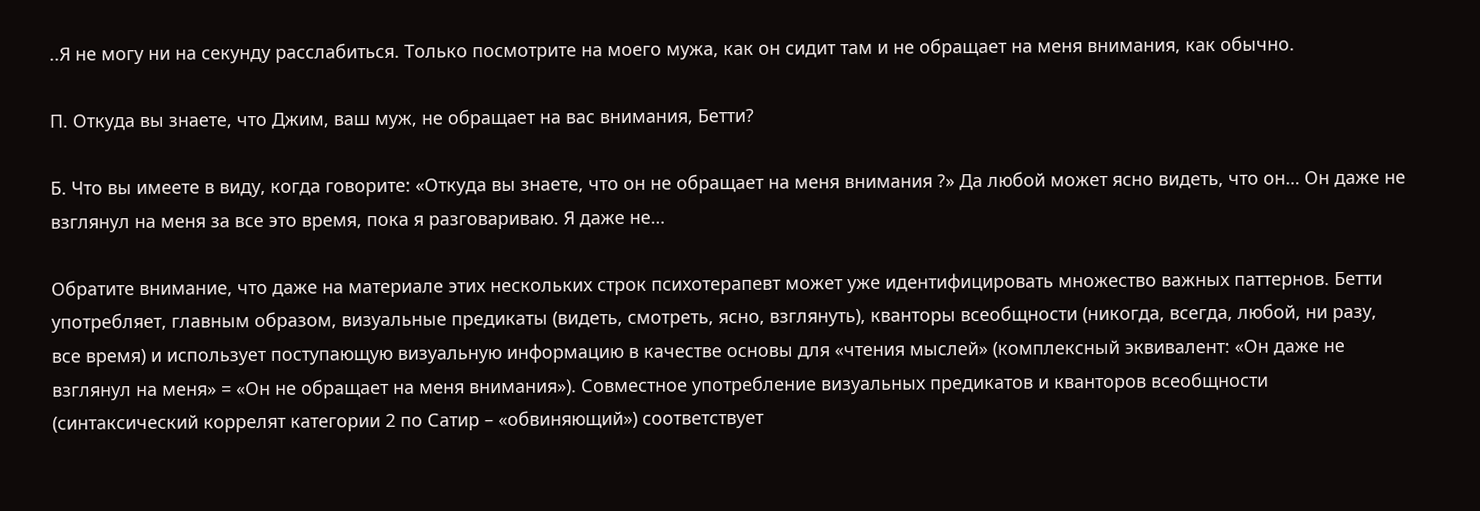..Я не могу ни на секунду расслабиться. Только посмотрите на моего мужа, как он сидит там и не обращает на меня внимания, как обычно.

П. Откуда вы знаете, что Джим, ваш муж, не обращает на вас внимания, Бетти?

Б. Что вы имеете в виду, когда говорите: «Откуда вы знаете, что он не обращает на меня внимания ?» Да любой может ясно видеть, что он… Он даже не взглянул на меня за все это время, пока я разговариваю. Я даже не…

Обратите внимание, что даже на материале этих нескольких строк психотерапевт может уже идентифицировать множество важных паттернов. Бетти употребляет, главным образом, визуальные предикаты (видеть, смотреть, ясно, взглянуть), кванторы всеобщности (никогда, всегда, любой, ни разу, все время) и использует поступающую визуальную информацию в качестве основы для «чтения мыслей» (комплексный эквивалент: «Он даже не взглянул на меня» = «Он не обращает на меня внимания»). Совместное употребление визуальных предикатов и кванторов всеобщности (синтаксический коррелят категории 2 по Сатир – «обвиняющий») соответствует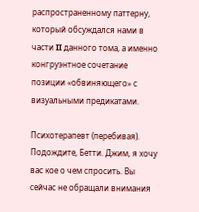распространенному паттерну, который обсуждался нами в части II данного тома, а именно конгруэнтное сочетание позиции «обвиняющего» с визуальными предикатами.

Психотерапевт (перебивая). Подождите, Бетти. Джим, я хочу вас кое о чем спросить. Вы сейчас не обращали внимания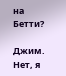на Бетти?

Джим. Нет, я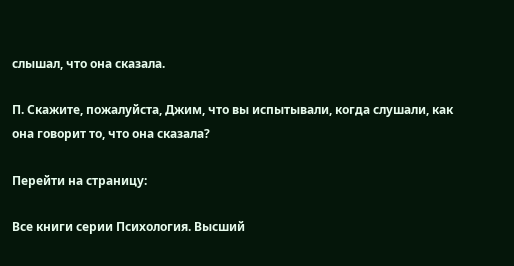слышал, что она сказала.

П. Скажите, пожалуйста, Джим, что вы испытывали, когда слушали, как она говорит то, что она сказала?

Перейти на страницу:

Все книги серии Психология. Высший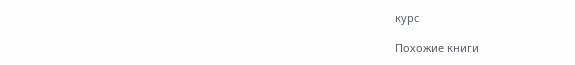курс

Похожие книги